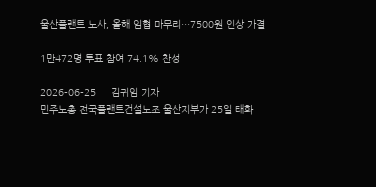울산플랜트 노사, 올해 임협 마무리…7500원 인상 가결

1만472명 투표 참여 74.1% 찬성

2026-06-25     김귀임 기자
민주노총 전국플랜트건설노조 울산지부가 25일 태화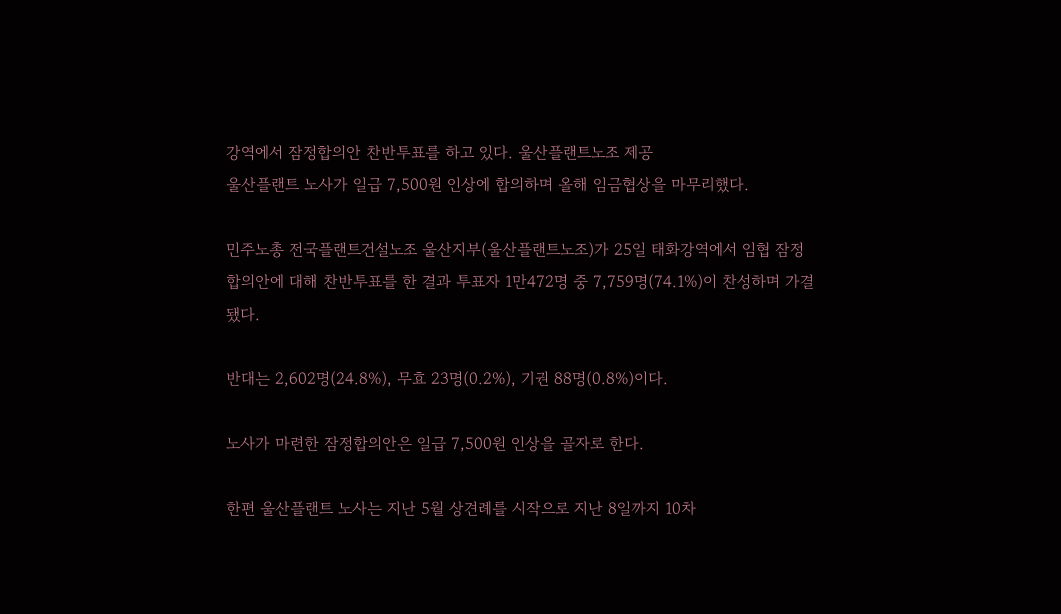강역에서 잠정합의안 찬반투표를 하고 있다. 울산플랜트노조 제공
울산플랜트 노사가 일급 7,500원 인상에 합의하며 올해 임금협상을 마무리했다.

민주노총 전국플랜트건설노조 울산지부(울산플랜트노조)가 25일 태화강역에서 임협 잠정합의안에 대해 찬반투표를 한 결과 투표자 1만472명 중 7,759명(74.1%)이 찬성하며 가결됐다.

반대는 2,602명(24.8%), 무효 23명(0.2%), 기권 88명(0.8%)이다.

노사가 마련한 잠정합의안은 일급 7,500원 인상을 골자로 한다.

한편 울산플랜트 노사는 지난 5월 상견례를 시작으로 지난 8일까지 10차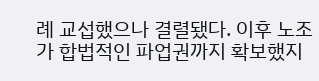례 교섭했으나 결렬됐다. 이후 노조가 합법적인 파업권까지 확보했지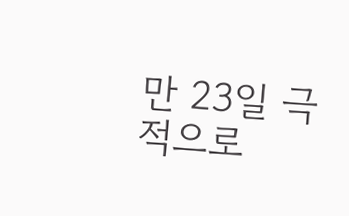만 23일 극적으로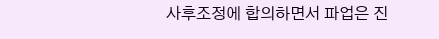사후조정에 합의하면서 파업은 진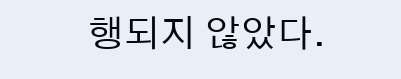행되지 않았다.